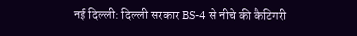नई दिल्ली: दिल्ली सरकार BS-4 से नीचे की कैटिगरी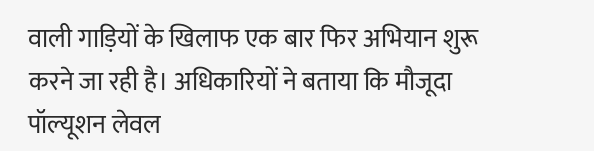वाली गाड़ियों के खिलाफ एक बार फिर अभियान शुरू करने जा रही है। अधिकारियों ने बताया कि मौजूदा पॉल्यूशन लेवल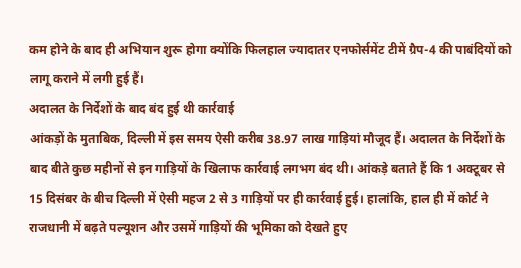कम होने के बाद ही अभियान शुरू होगा क्योंकि फिलहाल ज्यादातर एनफोर्समेंट टीमें ग्रैप-4 की पाबंदियों को लागू कराने में लगी हुई हैं।
अदालत के निर्देशों के बाद बंद हुई थी कार्रवाई
आंकड़ों के मुताबिक, दिल्ली में इस समय ऐसी करीब 38.97 लाख गाड़ियां मौजूद हैं। अदालत के निर्देशों के बाद बीते कुछ महीनों से इन गाड़ियों के खिलाफ कार्रवाई लगभग बंद थी। आंकड़े बताते हैं कि 1 अक्टूबर से 15 दिसंबर के बीच दिल्ली में ऐसी महज 2 से 3 गाड़ियों पर ही कार्रवाई हुई। हालांकि, हाल ही में कोर्ट ने राजधानी में बढ़ते पल्यूशन और उसमें गाड़ियों की भूमिका को देखते हुए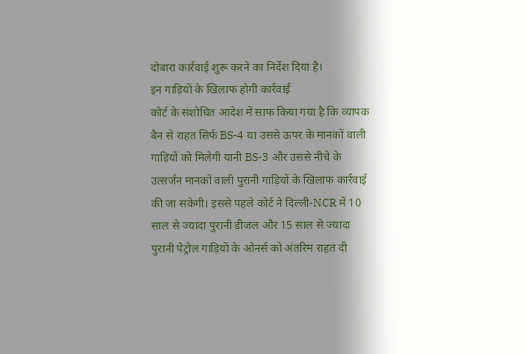दोबारा कार्रवाई शुरू करने का निर्देश दिया है।
इन गाड़ियों के खिलाफ होगी कार्रवाई
कोर्ट के संशोधित आदेश में साफ किया गया है कि व्यापक बैन से राहत सिर्फ BS-4 या उससे ऊपर के मानकों वाली गाड़ियों को मिलेगी यानी BS-3 और उससे नीचे के उत्सर्जन मानकों वाली पुरानी गाड़ियों के खिलाफ कार्रवाई की जा सकेगी। इससे पहले कोर्ट ने दिल्ली-NCR में 10 साल से ज्यादा पुरानी डीजल और 15 साल से ज्यादा पुरानी पेट्रोल गाड़ियों के ओनर्स को अंतरिम राहत दी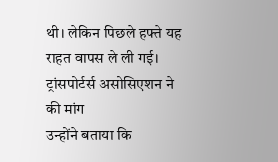थी। लेकिन पिछले हफ्ते यह राहत वापस ले ली गई।
ट्रांसपोर्टर्स असोसिएशन ने की मांग
उन्होंने बताया कि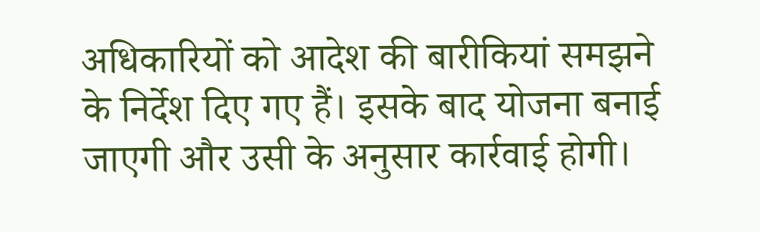अधिकारियों को आदेश की बारीकियां समझने के निर्देश दिए गए हैं। इसके बाद योजना बनाई जाएगी और उसी के अनुसार कार्रवाई होगी।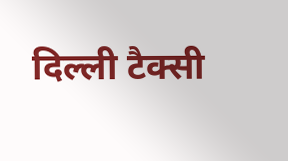दिल्ली टैक्सी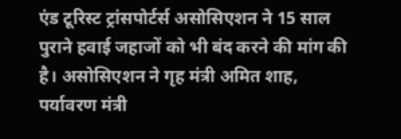एंड टूरिस्ट ट्रांसपोर्टर्स असोसिएशन ने 15 साल पुराने हवाई जहाजों को भी बंद करने की मांग की है। असोसिएशन ने गृह मंत्री अमित शाह, पर्यावरण मंत्री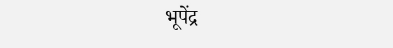भूपेंद्र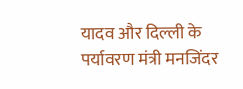यादव और दिल्ली के पर्यावरण मंत्री मनजिंदर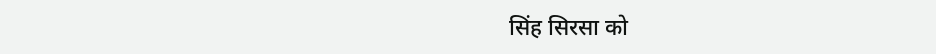सिंह सिरसा को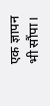एक ज्ञापन भी सौंपा।